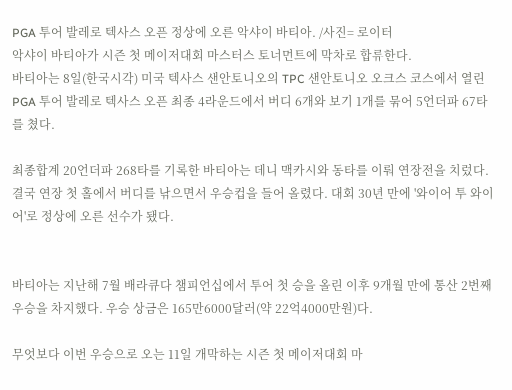PGA 투어 발레로 텍사스 오픈 정상에 오른 악샤이 바티아. /사진= 로이터
악샤이 바티아가 시즌 첫 메이저대회 마스터스 토너먼트에 막차로 합류한다.
바티아는 8일(한국시각) 미국 텍사스 샌안토니오의 TPC 샌안토니오 오크스 코스에서 열린 PGA 투어 발레로 텍사스 오픈 최종 4라운드에서 버디 6개와 보기 1개를 묶어 5언더파 67타를 쳤다.

최종합계 20언더파 268타를 기록한 바티아는 데니 맥카시와 동타를 이뤄 연장전을 치렀다. 결국 연장 첫 홀에서 버디를 낚으면서 우승컵을 들어 올렸다. 대회 30년 만에 '와이어 투 와이어'로 정상에 오른 선수가 됐다.


바티아는 지난해 7월 배라큐다 챔피언십에서 투어 첫 승을 올린 이후 9개월 만에 통산 2번째 우승을 차지했다. 우승 상금은 165만6000달러(약 22억4000만원)다.

무엇보다 이번 우승으로 오는 11일 개막하는 시즌 첫 메이저대회 마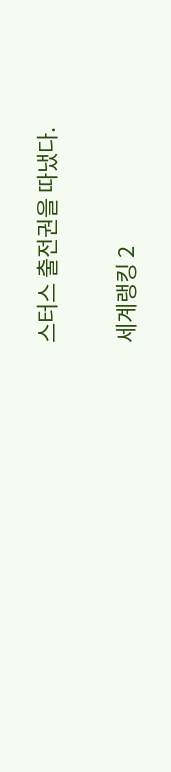스터스 출전권을 따냈다.

세계랭킹 2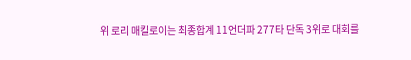위 로리 매킬로이는 최종합계 11언더파 277타 단독 3위로 대회를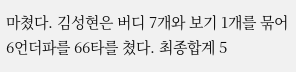마쳤다. 김성현은 버디 7개와 보기 1개를 묶어 6언더파를 66타를 쳤다. 최종합계 5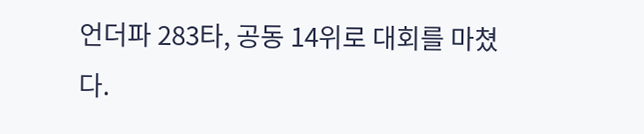언더파 283타, 공동 14위로 대회를 마쳤다.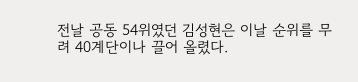전날 공동 54위였던 김성현은 이날 순위를 무려 40계단이나 끌어 올렸다.